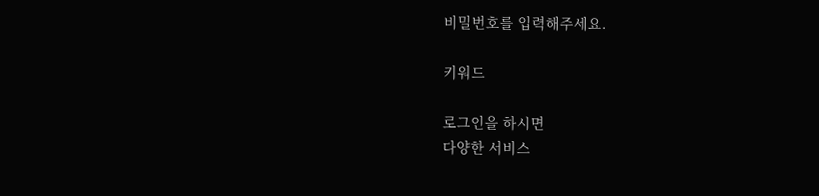비밀번호를 입력해주세요.

키워드

로그인을 하시면
다양한 서비스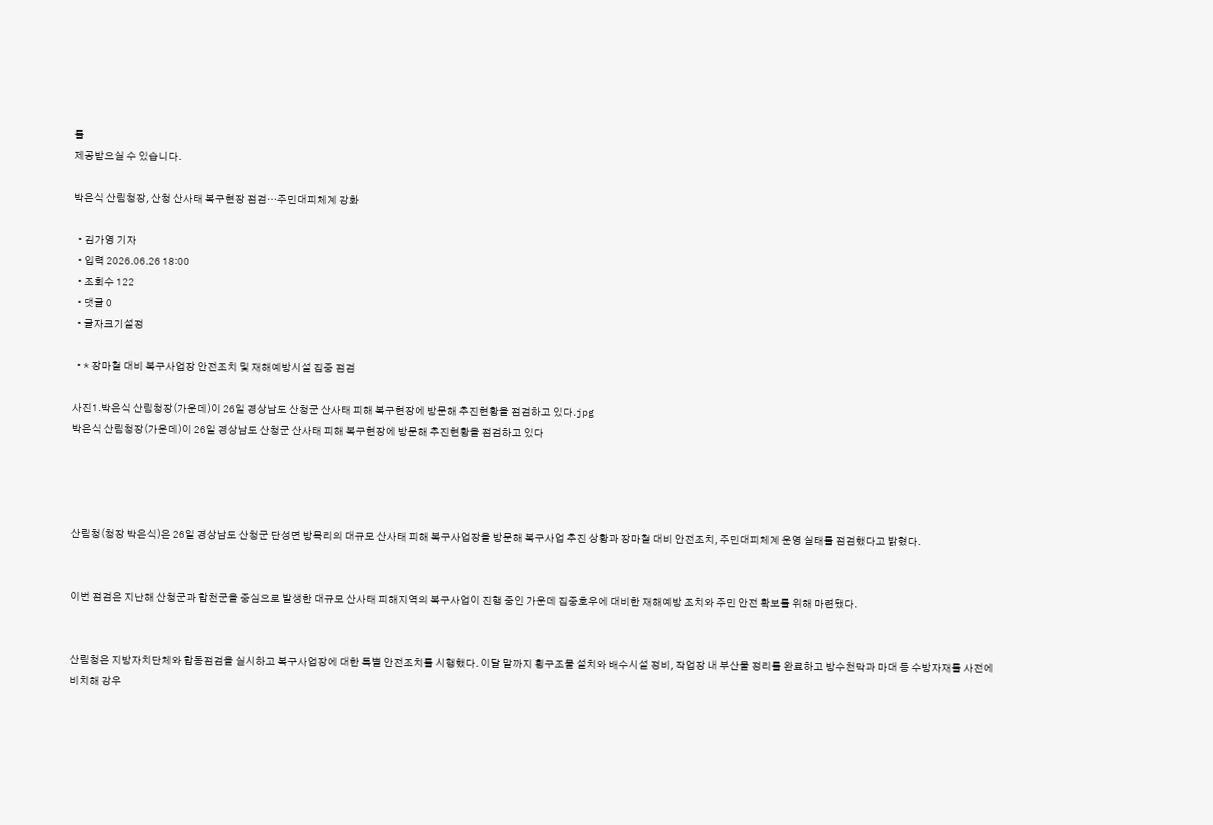를
제공받으실 수 있습니다.

박은식 산림청장, 산청 산사태 복구현장 점검…주민대피체계 강화

  • 김가영 기자
  • 입력 2026.06.26 18:00
  • 조회수 122
  • 댓글 0
  • 글자크기설정

  • * 장마철 대비 복구사업장 안전조치 및 재해예방시설 집중 점검

사진1.박은식 산림청장(가운데)이 26일 경상남도 산청군 산사태 피해 복구현장에 방문해 추진현황을 점검하고 있다.jpg
박은식 산림청장(가운데)이 26일 경상남도 산청군 산사태 피해 복구현장에 방문해 추진현황을 점검하고 있다




산림청(청장 박은식)은 26일 경상남도 산청군 단성면 방목리의 대규모 산사태 피해 복구사업장을 방문해 복구사업 추진 상황과 장마철 대비 안전조치, 주민대피체계 운영 실태를 점검했다고 밝혔다.


이번 점검은 지난해 산청군과 합천군을 중심으로 발생한 대규모 산사태 피해지역의 복구사업이 진행 중인 가운데 집중호우에 대비한 재해예방 조치와 주민 안전 확보를 위해 마련됐다.


산림청은 지방자치단체와 합동점검을 실시하고 복구사업장에 대한 특별 안전조치를 시행했다. 이달 말까지 횡구조물 설치와 배수시설 정비, 작업장 내 부산물 정리를 완료하고 방수천막과 마대 등 수방자재를 사전에 비치해 강우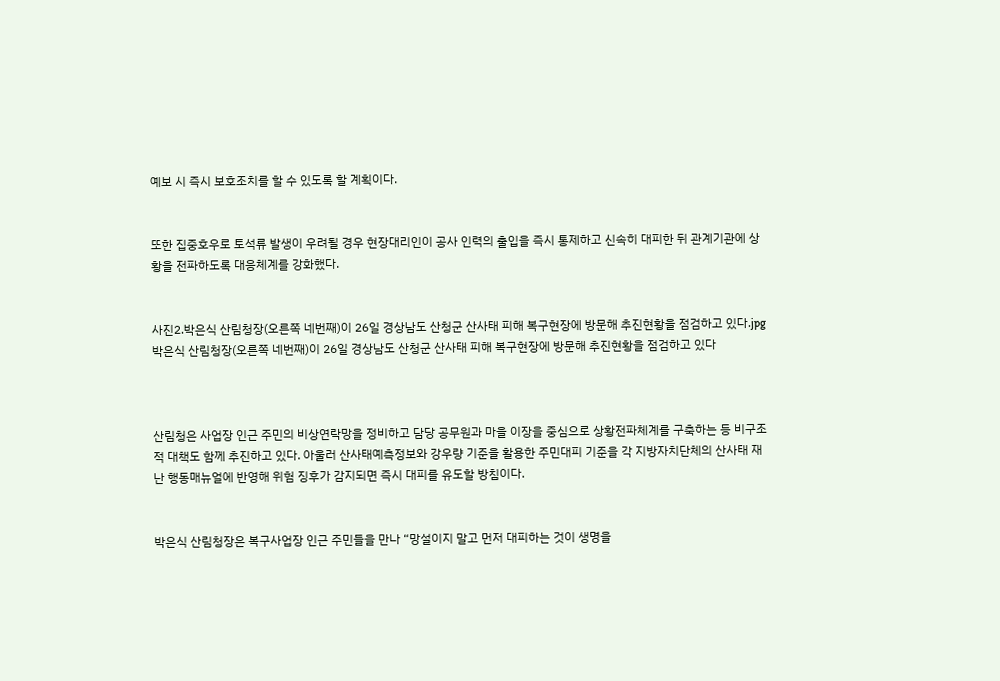예보 시 즉시 보호조치를 할 수 있도록 할 계획이다.


또한 집중호우로 토석류 발생이 우려될 경우 현장대리인이 공사 인력의 출입을 즉시 통제하고 신속히 대피한 뒤 관계기관에 상황을 전파하도록 대응체계를 강화했다.


사진2.박은식 산림청장(오른쪽 네번째)이 26일 경상남도 산청군 산사태 피해 복구현장에 방문해 추진현황을 점검하고 있다.jpg
박은식 산림청장(오른쪽 네번째)이 26일 경상남도 산청군 산사태 피해 복구현장에 방문해 추진현황을 점검하고 있다



산림청은 사업장 인근 주민의 비상연락망을 정비하고 담당 공무원과 마을 이장을 중심으로 상황전파체계를 구축하는 등 비구조적 대책도 함께 추진하고 있다. 아울러 산사태예측정보와 강우량 기준을 활용한 주민대피 기준을 각 지방자치단체의 산사태 재난 행동매뉴얼에 반영해 위험 징후가 감지되면 즉시 대피를 유도할 방침이다.


박은식 산림청장은 복구사업장 인근 주민들을 만나 “망설이지 말고 먼저 대피하는 것이 생명을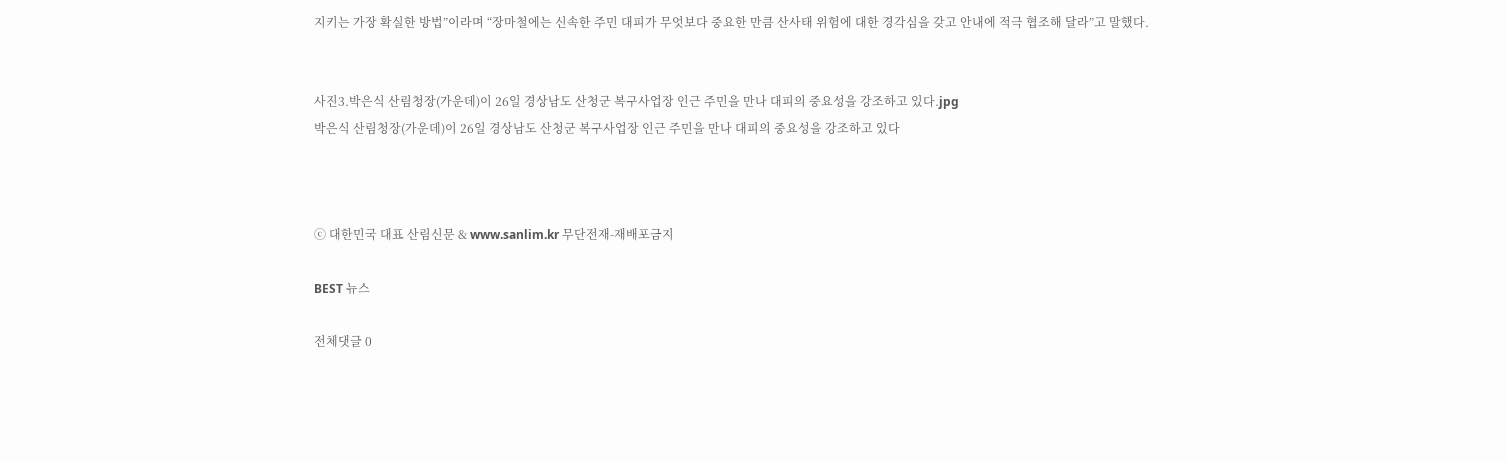지키는 가장 확실한 방법”이라며 “장마철에는 신속한 주민 대피가 무엇보다 중요한 만큼 산사태 위험에 대한 경각심을 갖고 안내에 적극 협조해 달라”고 말했다.


사진3.박은식 산림청장(가운데)이 26일 경상남도 산청군 복구사업장 인근 주민을 만나 대피의 중요성을 강조하고 있다.jpg
박은식 산림청장(가운데)이 26일 경상남도 산청군 복구사업장 인근 주민을 만나 대피의 중요성을 강조하고 있다



ⓒ 대한민국 대표 산림신문 & www.sanlim.kr 무단전재-재배포금지

BEST 뉴스

전체댓글 0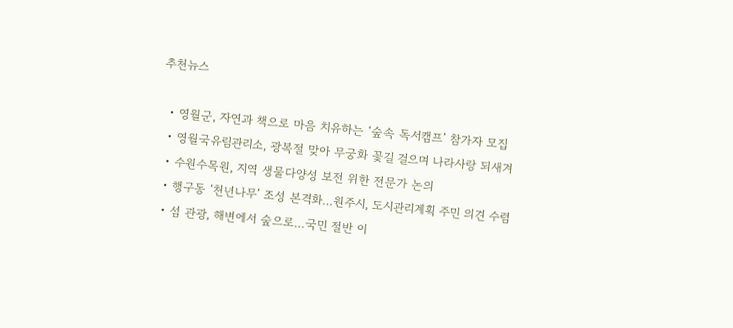추천뉴스

  • 영월군, 자연과 책으로 마음 치유하는 ‘숲속 독서캠프’ 참가자 모집
  • 영월국유림관리소, 광복절 맞아 무궁화 꽃길 걸으며 나라사랑 되새겨
  • 수원수목원, 지역 생물다양성 보전 위한 전문가 논의
  • 행구동 ‘천년나무’ 조성 본격화…원주시, 도시관리계획 주민 의견 수렴
  • 섬 관광, 해변에서 숲으로…국민 절반 이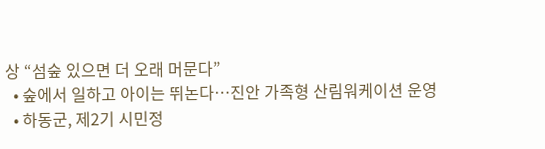상 “섬숲 있으면 더 오래 머문다”
  • 숲에서 일하고 아이는 뛰논다…진안 가족형 산림워케이션 운영
  • 하동군, 제2기 시민정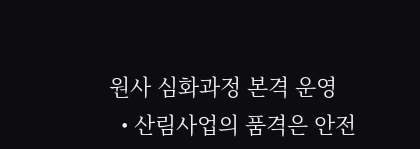원사 심화과정 본격 운영
  • 산림사업의 품격은 안전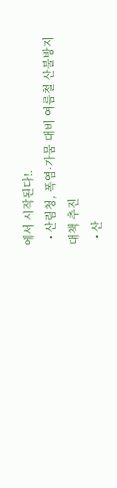에서 시작된다!.
  • 산림청, 폭염·가뭄 대비 여름철 산불방지 대책 추진
  • 산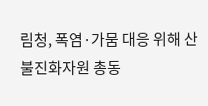림청, 폭염·가뭄 대응 위해 산불진화자원 총동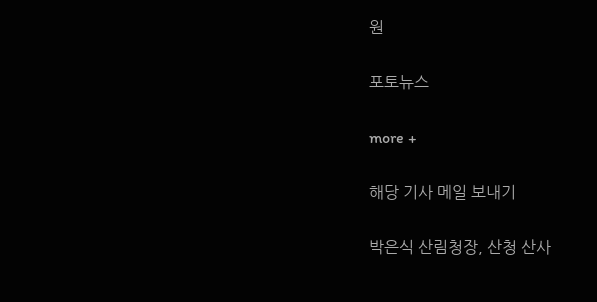원

포토뉴스

more +

해당 기사 메일 보내기

박은식 산림청장, 산청 산사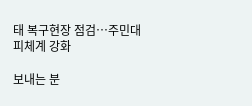태 복구현장 점검…주민대피체계 강화

보내는 분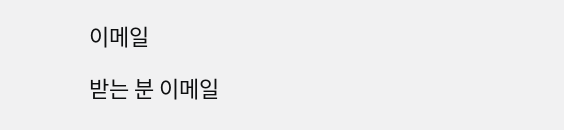이메일

받는 분 이메일